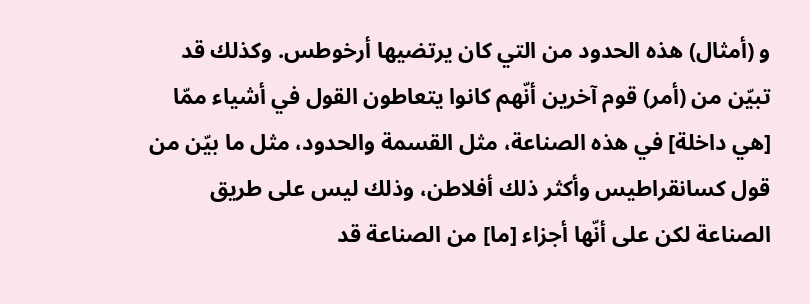و (أمثال) هذه الحدود من التي كان يرتضيها أرخوطس. وكذلك قد تبيّن من (أمر) قوم آخرين أنّهم كانوا يتعاطون القول في أشياء ممّا [هي داخلة] في هذه الصناعة، مثل القسمة والحدود، مثل ما بيّن من قول كسانقراطيس وأكثر ذلك أفلاطن، وذلك ليس على طريق الصناعة لكن على أنّها أجزاء [ما] من الصناعة قد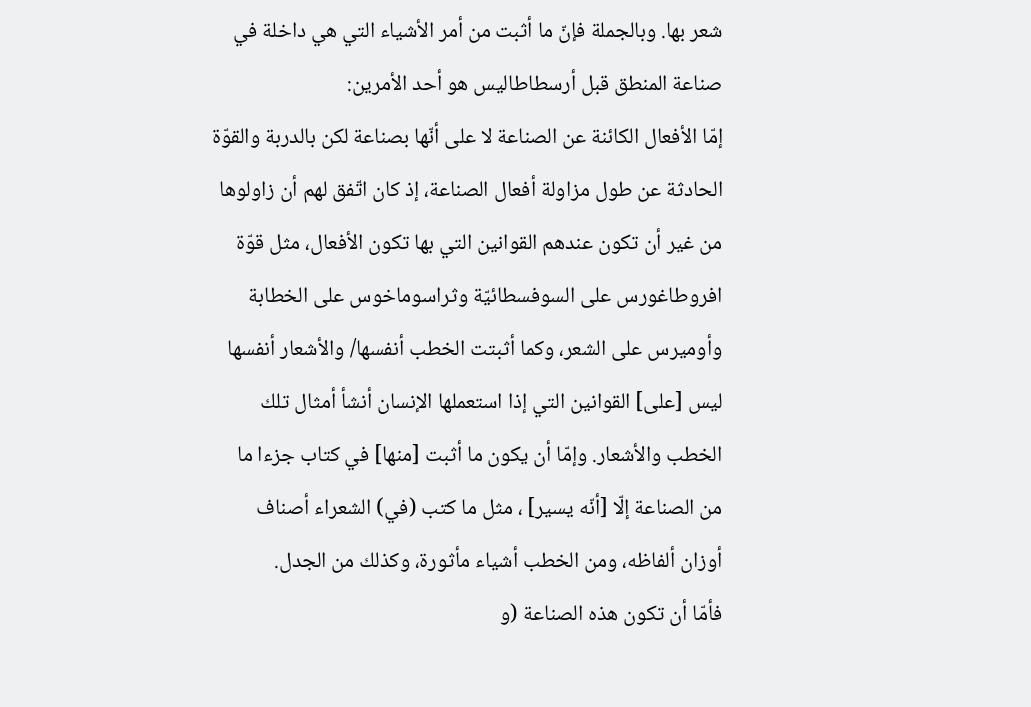شعر بها. وبالجملة فإنّ ما أثبت من أمر الأشياء التي هي داخلة في صناعة المنطق قبل أرسطاطاليس هو أحد الأمرين:
إمّا الأفعال الكائنة عن الصناعة لا على أنّها بصناعة لكن بالدربة والقوّة الحادثة عن طول مزاولة أفعال الصناعة، إذ كان اتّفق لهم أن زاولوها من غير أن تكون عندهم القوانين التي بها تكون الأفعال، مثل قوّة افروطاغورس على السوفسطائيّة وثراسوماخوس على الخطابة وأوميرس على الشعر، وكما أثبتت الخطب أنفسها/ والأشعار أنفسها ليس [على] القوانين التي إذا استعملها الإنسان أنشأ أمثال تلك الخطب والأشعار. وإمّا أن يكون ما أثبت [منها] في كتاب جزءا ما من الصناعة إلّا [أنّه يسير] ، مثل ما كتب (في) الشعراء أصناف أوزان ألفاظه، ومن الخطب أشياء مأثورة، وكذلك من الجدل.
فأمّا أن تكون هذه الصناعة (و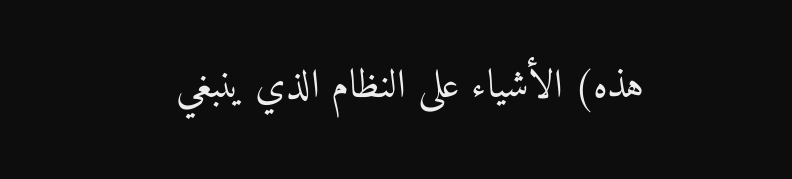هذه) الأشياء على النظام الذي ينبغي